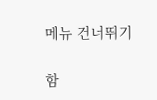메뉴 건너뛰기

함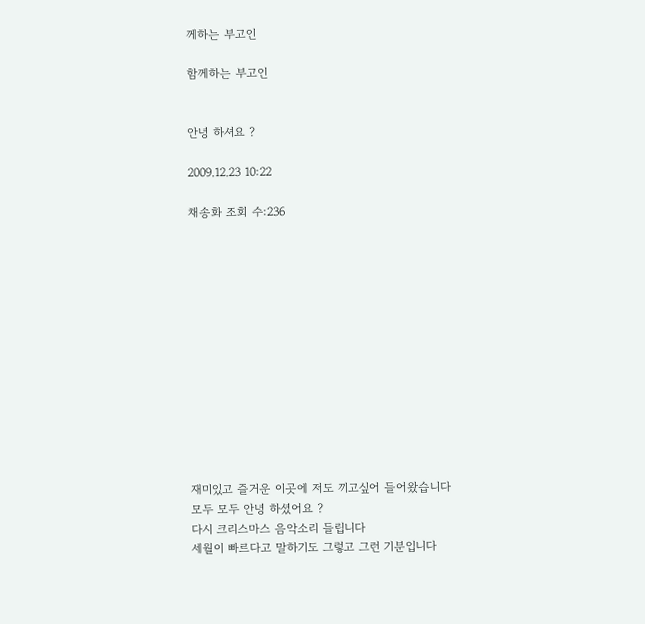께하는 부고인

함께하는 부고인


안녕 하셔요 ?

2009.12.23 10:22

채송화 조회 수:236













재미있고 즐거운 이곳에 저도 끼고싶어 들어왔습니다
모두 모두 안녕 하셨어요 ?
다시 크리스마스 음악소리 들립니다
세월이 빠르다고 말하기도 그렇고 그런 기분입니다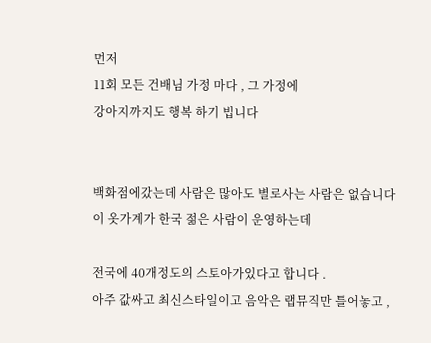먼저
11회 모든 건배님 가정 마다 , 그 가정에
강아지까지도 행복 하기 빕니다


백화점에갔는데 사람은 많아도 별로사는 사람은 없습니다
이 옷가계가 한국 젊은 사람이 운영하는데

전국에 40개정도의 스토아가있다고 합니다 .
아주 값싸고 최신스타일이고 음악은 랩뮤직만 틀어놓고 ,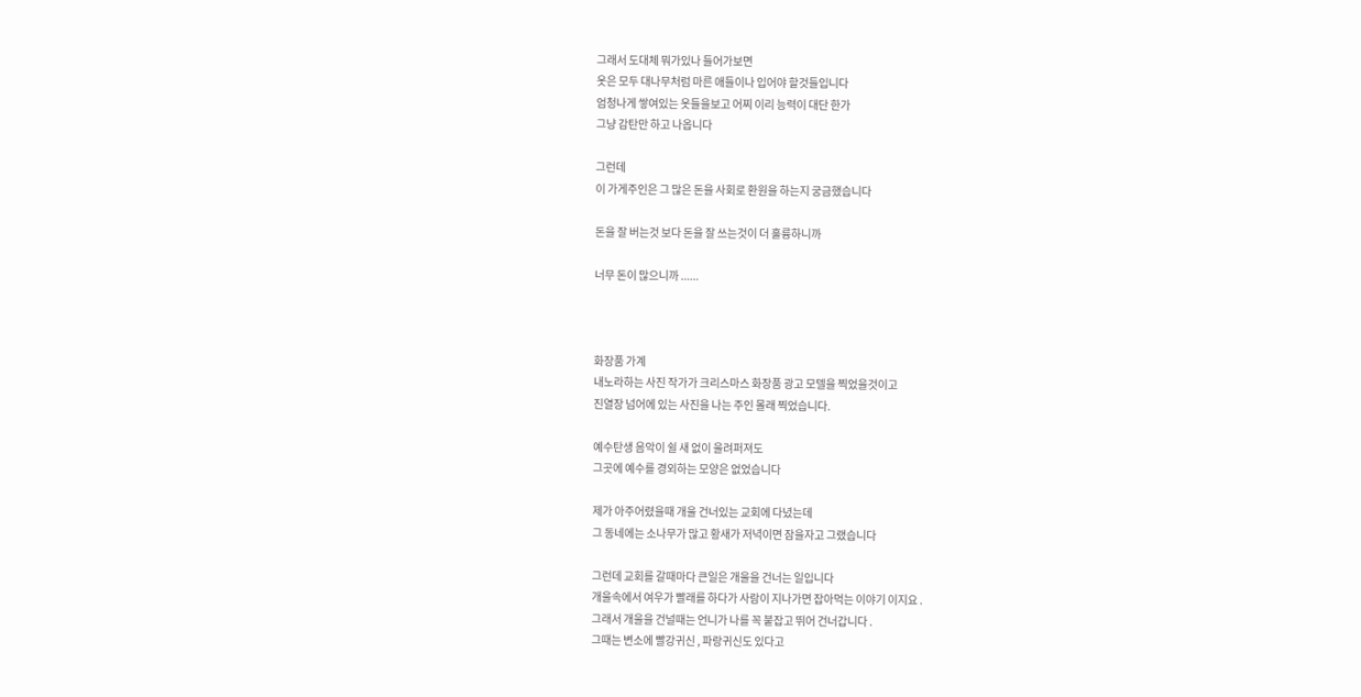그래서 도대체 뭐가있나 들어가보면
옷은 모두 대나무처럼 마른 애들이나 입어야 할것들입니다
엄청나게 쌓여있는 옷들을보고 어찌 이리 능력이 대단 한가
그냥 감탄만 하고 나옵니다

그런데
이 가게주인은 그 많은 돈을 사회로 환원을 하는지 궁금했습니다

돈을 잘 버는것 보다 돈을 잘 쓰는것이 더 훌륭하니까

너무 돈이 많으니까 ......



화장품 가계
내노라하는 사진 작가가 크리스마스 화장품 광고 모델을 찍었을것이고
진열장 넘어에 있는 사진을 나는 주인 몰래 찍었습니다.

예수탄생 음악이 쉴 새 없이 울려퍼져도
그곳에 예수를 경외하는 모양은 없었습니다

제가 아주어렸을때 개울 건너있는 교회에 다녔는데
그 동네에는 소나무가 많고 황새가 저녁이면 잠을자고 그랬습니다

그런데 교회를 갈때마다 큰일은 개울을 건너는 일입니다
개울속에서 여우가 빨래를 하다가 사람이 지나가면 잡아먹는 이야기 이지요 .
그래서 개울을 건널때는 언니가 나를 꼭 붙잡고 뛰어 건너갑니다 .
그때는 변소에 빨강귀신 , 파랑귀신도 있다고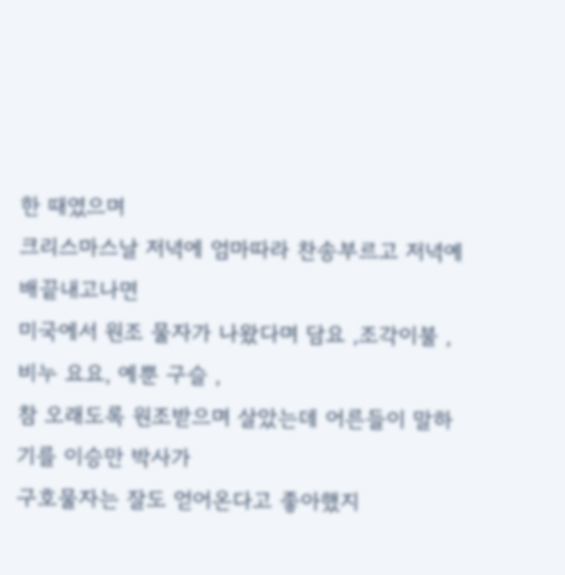한 때였으며
크리스마스날 저녁에 엄마따라 찬송부르고 저녁예배끝내고나면
미국에서 원조 물자가 나왔다며 담요 ,조각이불 ,비누 요요, 예뿐 구슬 ,
참 오래도록 원조받으며 살았는데 어른들이 말하기를 이승만 박사가
구호물자는 잘도 얻어온다고 좋아했지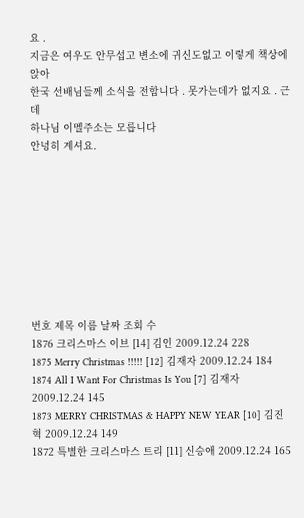요 .
지금은 여우도 안무섭고 변소에 귀신도없고 이렇게 책상에 앉아
한국 선배님들께 소식을 전합니다 . 못가는데가 없지요 . 근데
하나님 이멜주소는 모릅니다
안녕히 계셔요.









번호 제목 이름 날짜 조회 수
1876 크리스마스 이브 [14] 김인 2009.12.24 228
1875 Merry Christmas !!!!! [12] 김재자 2009.12.24 184
1874 All I Want For Christmas Is You [7] 김재자 2009.12.24 145
1873 MERRY CHRISTMAS & HAPPY NEW YEAR [10] 김진혁 2009.12.24 149
1872 특별한 크리스마스 트리 [11] 신승애 2009.12.24 165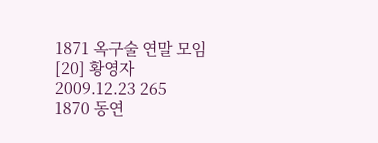1871 옥구술 연말 모임 [20] 황영자 2009.12.23 265
1870 동연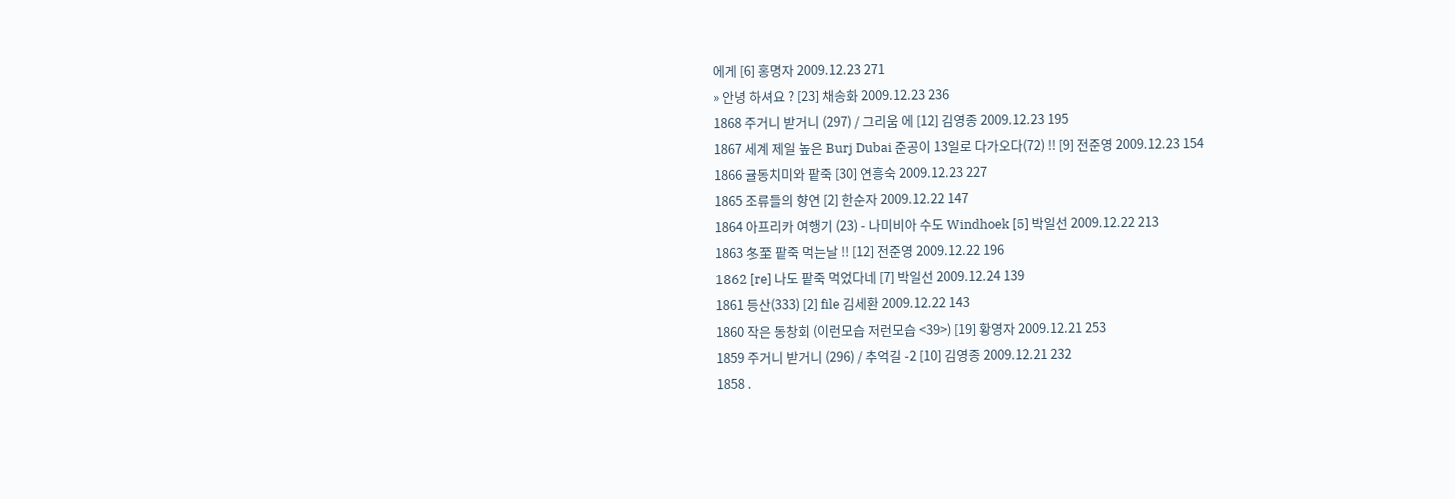에게 [6] 홍명자 2009.12.23 271
» 안녕 하셔요 ? [23] 채송화 2009.12.23 236
1868 주거니 받거니 (297) / 그리움 에 [12] 김영종 2009.12.23 195
1867 세계 제일 높은 Burj Dubai 준공이 13일로 다가오다(72) !! [9] 전준영 2009.12.23 154
1866 귤동치미와 팥죽 [30] 연흥숙 2009.12.23 227
1865 조류들의 향연 [2] 한순자 2009.12.22 147
1864 아프리카 여행기 (23) - 나미비아 수도 Windhoek [5] 박일선 2009.12.22 213
1863 冬至 팥죽 먹는날 !! [12] 전준영 2009.12.22 196
1862 [re] 나도 팥죽 먹었다네 [7] 박일선 2009.12.24 139
1861 등산(333) [2] file 김세환 2009.12.22 143
1860 작은 동창회 (이런모습 저런모습 <39>) [19] 황영자 2009.12.21 253
1859 주거니 받거니 (296) / 추억길 -2 [10] 김영종 2009.12.21 232
1858 .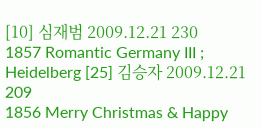[10] 심재범 2009.12.21 230
1857 Romantic Germany III ; Heidelberg [25] 김승자 2009.12.21 209
1856 Merry Christmas & Happy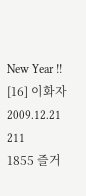New Year !! [16] 이화자 2009.12.21 211
1855 즐거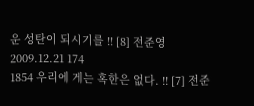운 성탄이 되시기를 !! [8] 전준영 2009.12.21 174
1854 우리에 게는 혹한은 없다. !! [7] 전준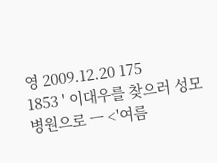영 2009.12.20 175
1853 ' 이대우를 찾으러 성모병원으로 ㅡ <'여름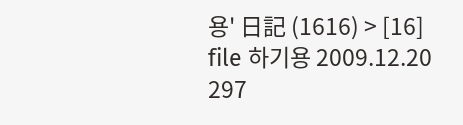용' 日記 (1616) > [16] file 하기용 2009.12.20 297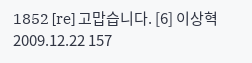1852 [re] 고맙습니다. [6] 이상혁 2009.12.22 157